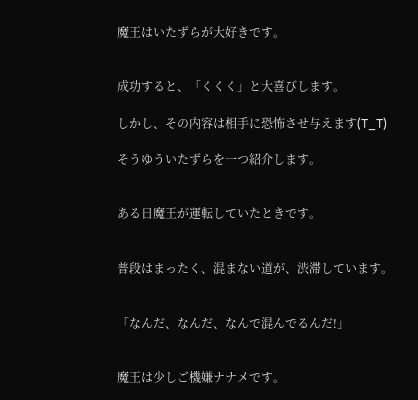魔王はいたずらが大好きです。


成功すると、「くくく」と大喜びします。

しかし、その内容は相手に恐怖させ与えます(T_T)

そうゆういたずらを一つ紹介します。


ある日魔王が運転していたときです。


普段はまったく、混まない道が、渋滞しています。


「なんだ、なんだ、なんで混んでるんだ!」


魔王は少しご機嫌ナナメです。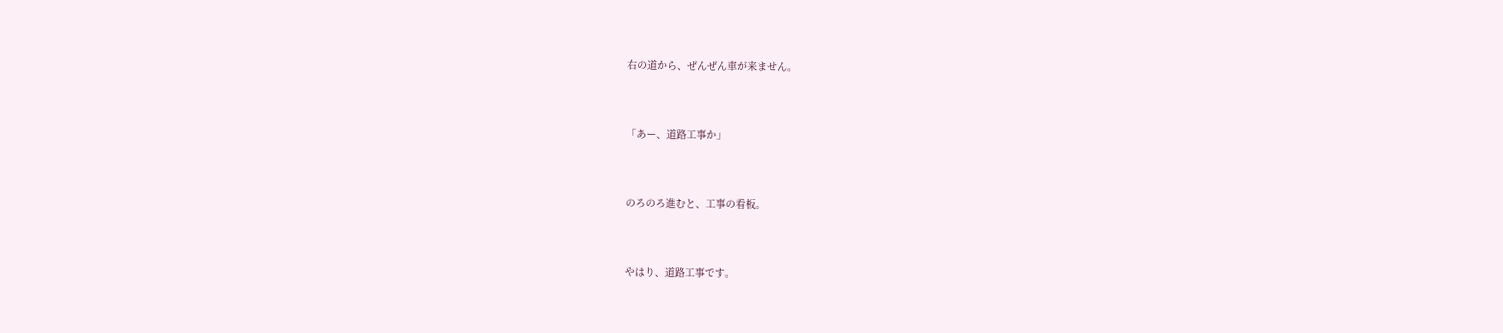右の道から、ぜんぜん車が来ません。


「あー、道路工事か」


のろのろ進むと、工事の看板。


やはり、道路工事です。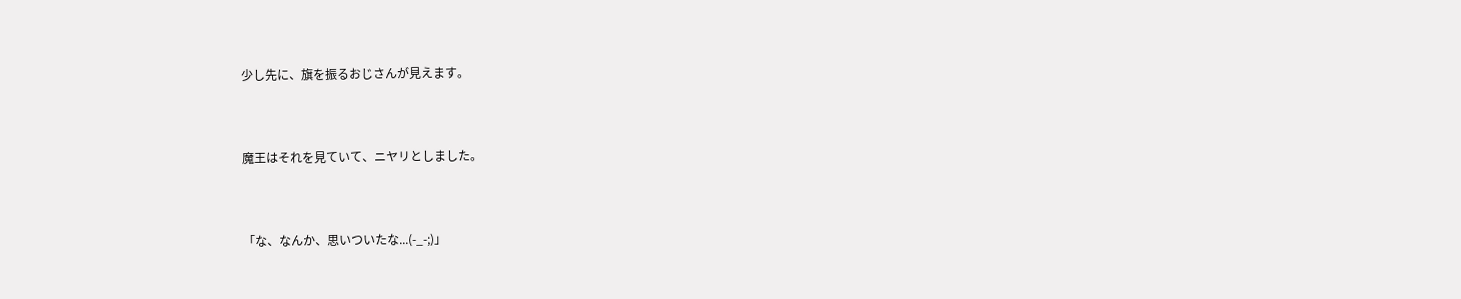少し先に、旗を振るおじさんが見えます。


魔王はそれを見ていて、ニヤリとしました。


「な、なんか、思いついたな...(-_-;)」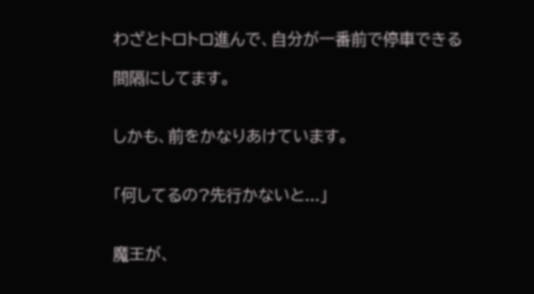わざとトロトロ進んで、自分が一番前で停車できる

間隔にしてます。


しかも、前をかなりあけています。


「何してるの?先行かないと...」


魔王が、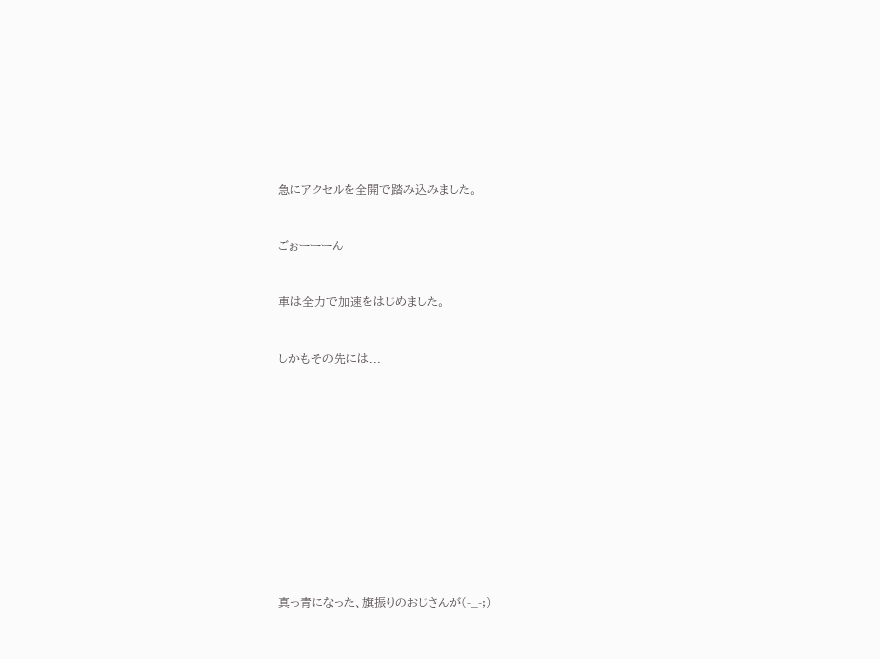急にアクセルを全開で踏み込みました。


ごぉーーーん


車は全力で加速をはじめました。


しかもその先には...












真っ青になった、旗振りのおじさんが(-_-;)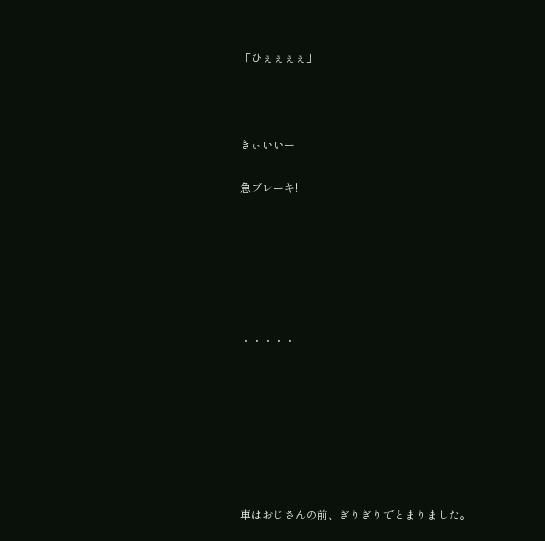「ひぇぇぇぇ」



きぃいいー

急ブレーキ!






・・・・・







車はおじさんの前、ぎりぎりでとまりました。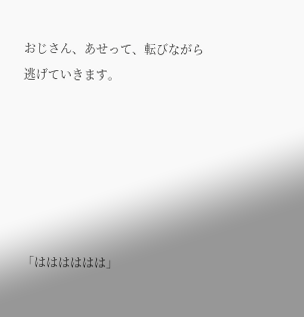おじさん、あせって、転びながら逃げていきます。






「はははははは」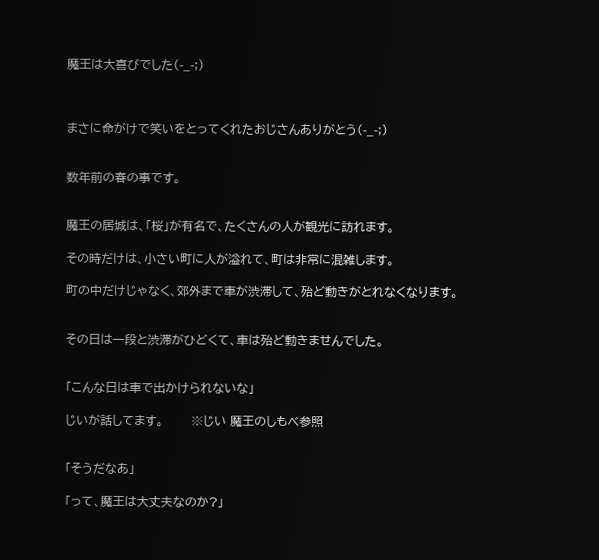魔王は大喜びでした(-_-;)



まさに命がけで笑いをとってくれたおじさんありがとう(-_-;)


数年前の春の事です。


魔王の居城は、「桜」が有名で、たくさんの人が観光に訪れます。

その時だけは、小さい町に人が溢れて、町は非常に混雑します。

町の中だけじゃなく、郊外まで車が渋滞して、殆ど動きがとれなくなります。


その日は一段と渋滞がひどくて、車は殆ど動きませんでした。


「こんな日は車で出かけられないな」

じいが話してます。       ※じい 魔王のしもべ参照


「そうだなあ」

「って、魔王は大丈夫なのか?」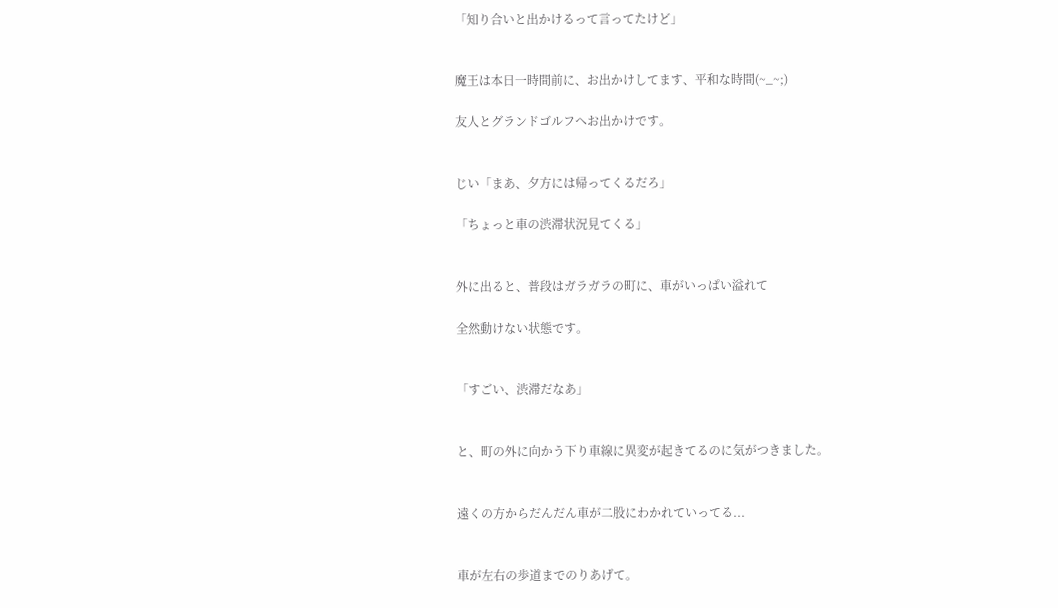「知り合いと出かけるって言ってたけど」


魔王は本日一時間前に、お出かけしてます、平和な時間(~_~;)

友人とグランドゴルフへお出かけです。


じい「まあ、夕方には帰ってくるだろ」

「ちょっと車の渋滞状況見てくる」


外に出ると、普段はガラガラの町に、車がいっぱい溢れて

全然動けない状態です。


「すごい、渋滞だなあ」


と、町の外に向かう下り車線に異変が起きてるのに気がつきました。


遠くの方からだんだん車が二股にわかれていってる...


車が左右の歩道までのりあげて。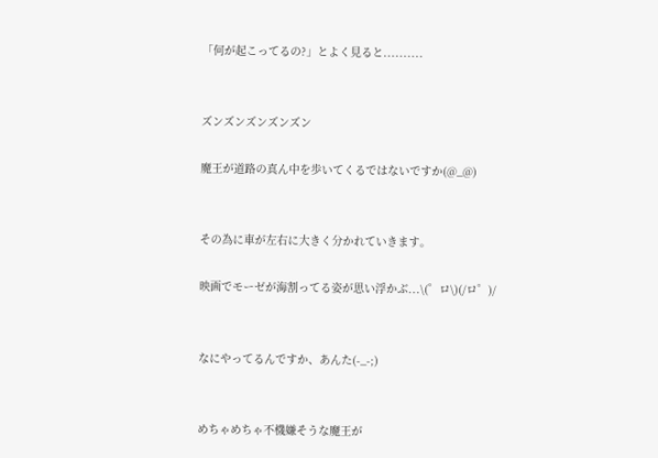「何が起こってるの?」とよく見ると..........


ズンズンズンズンズン

魔王が道路の真ん中を歩いてくるではないですか(@_@)


その為に車が左右に大きく分かれていきます。

映画でモーゼが海割ってる姿が思い浮かぶ...\(゜ロ\)(/ロ゜)/


なにやってるんですか、あんた(-_-;)


めちゃめちゃ不機嫌そうな魔王が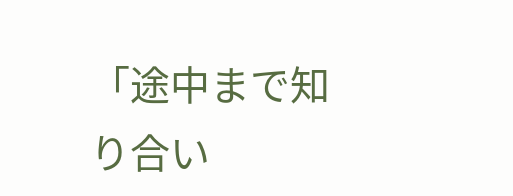「途中まで知り合い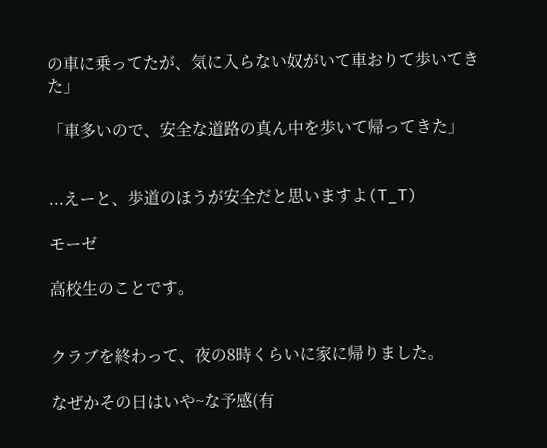の車に乗ってたが、気に入らない奴がいて車おりて歩いてきた」

「車多いので、安全な道路の真ん中を歩いて帰ってきた」


...えーと、歩道のほうが安全だと思いますよ(T_T)

モーゼ

高校生のことです。


クラブを終わって、夜の8時くらいに家に帰りました。

なぜかその日はいや~な予感(有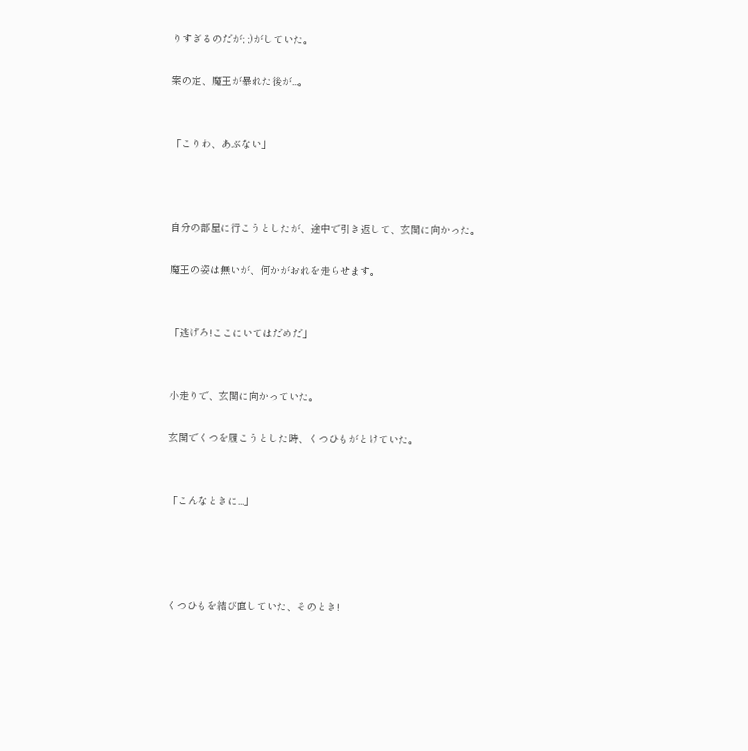りすぎるのだが; ;)がしていた。

案の定、魔王が暴れた後が...。


「こりわ、あぶない」



自分の部屋に行こうとしたが、途中で引き返して、玄関に向かった。

魔王の姿は無いが、何かがおれを走らせます。


「逃げろ!ここにいてはだめだ」


小走りで、玄関に向かっていた。

玄関でくつを履こうとした時、くつひもがとけていた。


「こんなときに...」




くつひもを結び直していた、そのとき!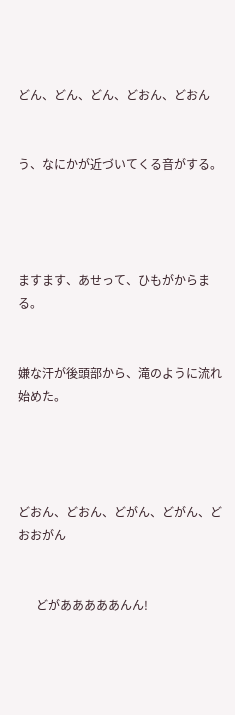どん、どん、どん、どおん、どおん


う、なにかが近づいてくる音がする。




ますます、あせって、ひもがからまる。


嫌な汗が後頭部から、滝のように流れ始めた。




どおん、どおん、どがん、どがん、どおおがん


      どがあああああんん!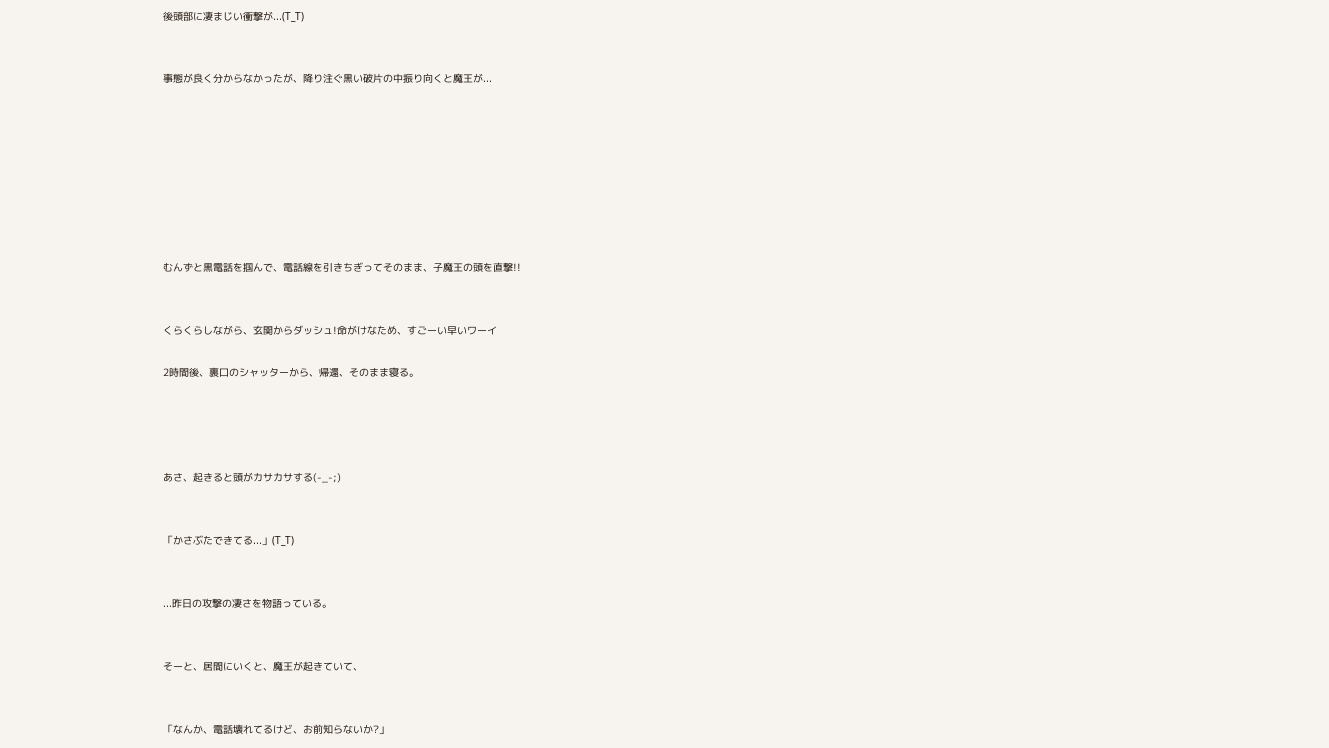後頭部に凄まじい衝撃が...(T_T)


事態が良く分からなかったが、降り注ぐ黒い破片の中振り向くと魔王が...








むんずと黒電話を掴んで、電話線を引きちぎってそのまま、子魔王の頭を直撃!!


くらくらしながら、玄関からダッシュ!命がけなため、すごーい早いワーイ

2時間後、裏口のシャッターから、帰還、そのまま寝る。




あさ、起きると頭がカサカサする(-_-;)


「かさぶたできてる...」(T_T)


...昨日の攻撃の凄さを物語っている。


そーと、居間にいくと、魔王が起きていて、


「なんか、電話壊れてるけど、お前知らないか?」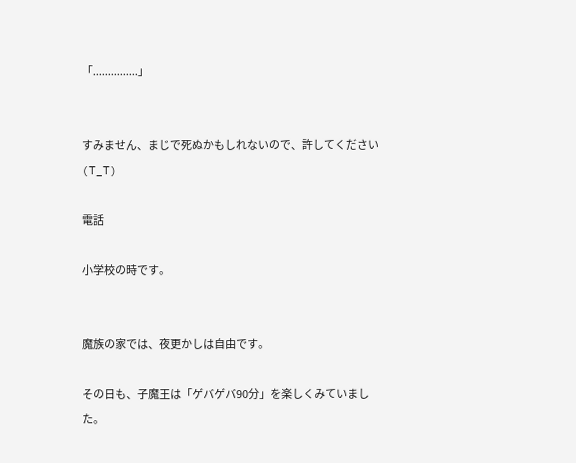「...............」


すみません、まじで死ぬかもしれないので、許してください(T_T)

電話

小学校の時です。


魔族の家では、夜更かしは自由です。

その日も、子魔王は「ゲバゲバ90分」を楽しくみていました。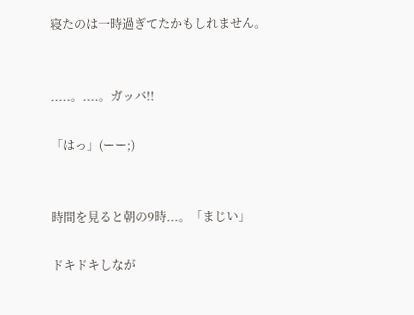寝たのは一時過ぎてたかもしれません。


.....。....。ガッバ!!

「はっ」(ーー;)


時間を見ると朝の9時...。「まじい」

ドキドキしなが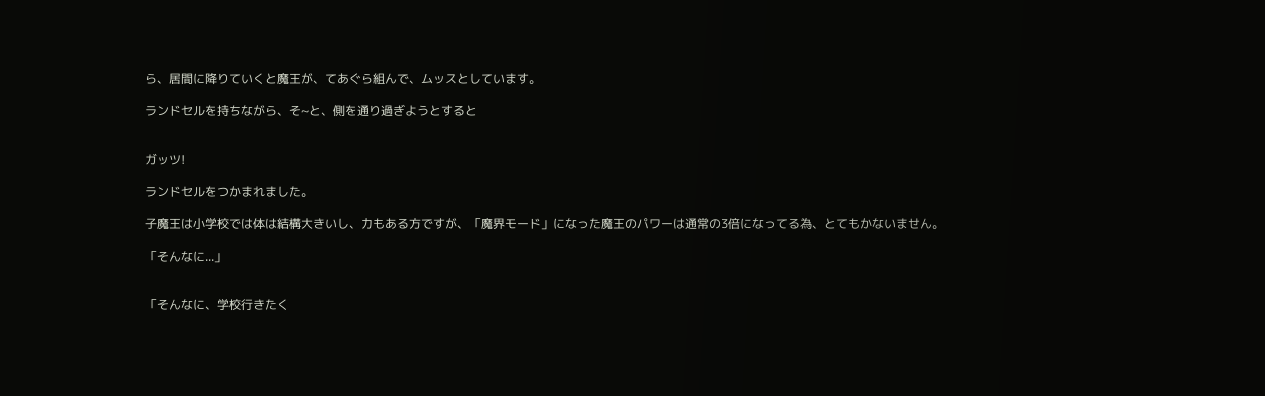ら、居間に降りていくと魔王が、てあぐら組んで、ムッスとしています。

ランドセルを持ちながら、そ~と、側を通り過ぎようとすると


ガッツ!

ランドセルをつかまれました。

子魔王は小学校では体は結構大きいし、力もある方ですが、「魔界モード」になった魔王のパワーは通常の3倍になってる為、とてもかないません。

「そんなに...」


「そんなに、学校行きたく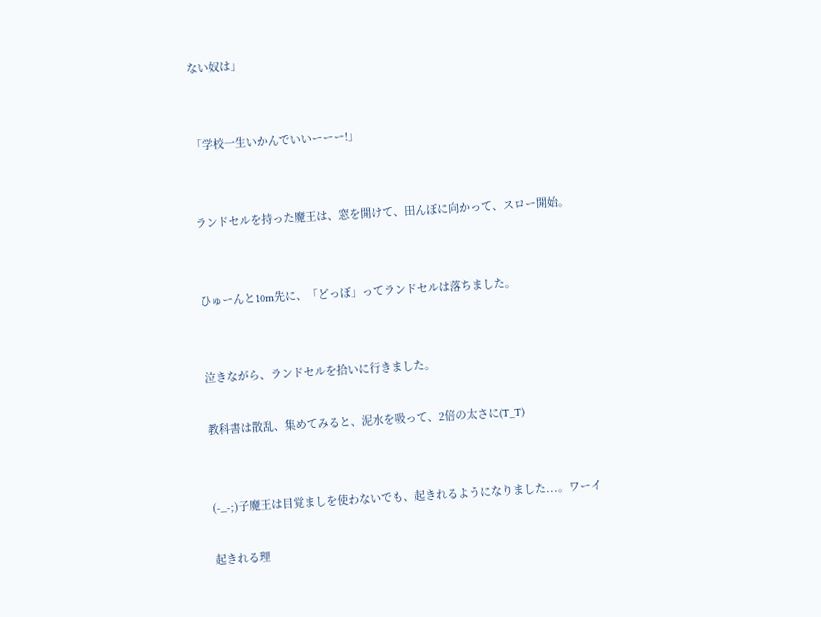ない奴は」


「学校一生いかんでいいーーー!」


ランドセルを持った魔王は、窓を開けて、田んぼに向かって、スロー開始。


ひゅーんと10m先に、「どっぼ」ってランドセルは落ちました。


泣きながら、ランドセルを拾いに行きました。

教科書は散乱、集めてみると、泥水を吸って、2倍の太さに(T_T)


(-_-;)子魔王は目覚ましを使わないでも、起きれるようになりました...。ワーイ

起きれる理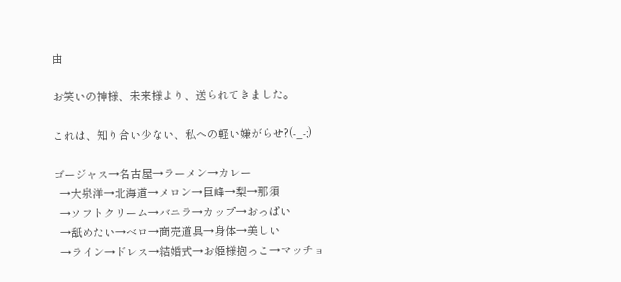由

お笑いの神様、未来様より、送られてきました。

これは、知り合い少ない、私への軽い嫌がらせ?(-_-;)

ゴージャス→名古屋→ラーメン→カレー
  →大泉洋→北海道→メロン→巨峰→梨→那須
  →ソフトクリーム→バニラ→カップ→おっぱい
  →舐めたい→ベロ→商売道具→身体→美しい
  →ライン→ドレス→結婚式→お姫様抱っこ→マッチョ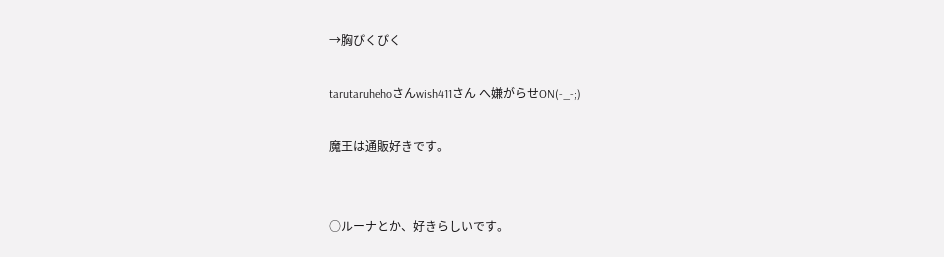→胸ぴくぴく

tarutaruhehoさんwish411さん へ嫌がらせON(-_-;)

魔王は通販好きです。


○ルーナとか、好きらしいです。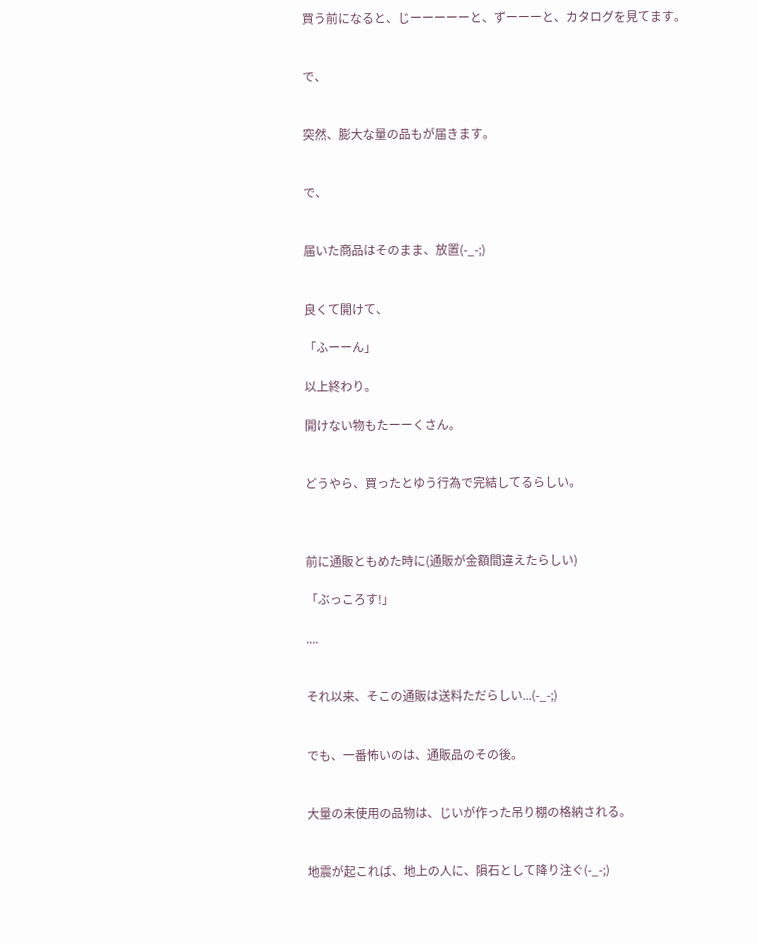買う前になると、じーーーーーと、ずーーーと、カタログを見てます。


で、


突然、膨大な量の品もが届きます。


で、


届いた商品はそのまま、放置(-_-;)


良くて開けて、

「ふーーん」

以上終わり。

開けない物もたーーくさん。


どうやら、買ったとゆう行為で完結してるらしい。



前に通販ともめた時に(通販が金額間違えたらしい)

「ぶっころす!」

....


それ以来、そこの通販は送料ただらしい...(-_-;)


でも、一番怖いのは、通販品のその後。


大量の未使用の品物は、じいが作った吊り棚の格納される。


地震が起これば、地上の人に、隕石として降り注ぐ(-_-;)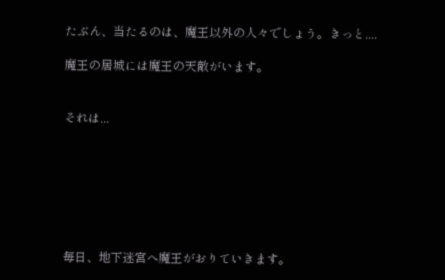たぶん、当たるのは、魔王以外の人々でしょう。きっと....

魔王の居城には魔王の天敵がいます。


それは...







毎日、地下迷宮へ魔王がおりていきます。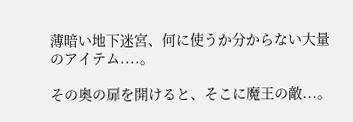薄暗い地下迷宮、何に使うか分からない大量のアイテム....。

その奥の扉を開けると、そこに魔王の敵...。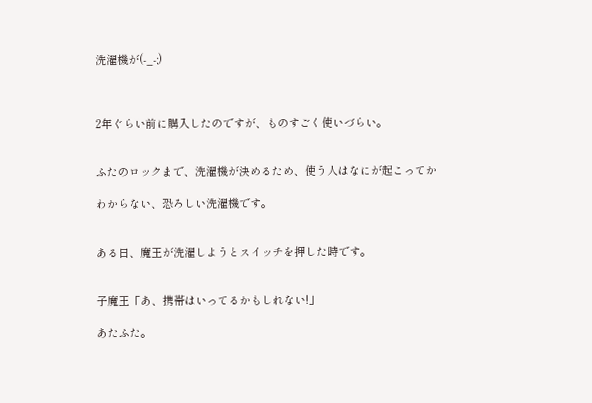洗濯機が(-_-;)



2年ぐらい前に購入したのですが、ものすごく使いづらい。


ふたのロックまで、洗濯機が決めるため、使う人はなにが起こってか

わからない、恐ろしい洗濯機です。


ある日、魔王が洗濯しようとスイッチを押した時です。


子魔王「あ、携帯はいってるかもしれない!」

あたふた。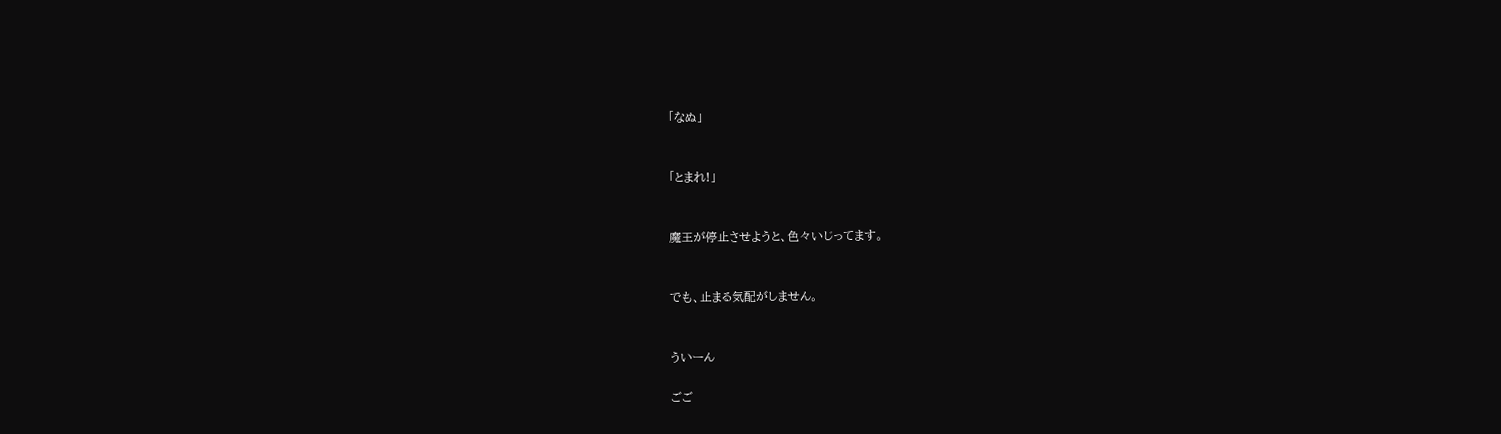「なぬ」


「とまれ!」


魔王が停止させようと、色々いじってます。


でも、止まる気配がしません。


ういーん

ごご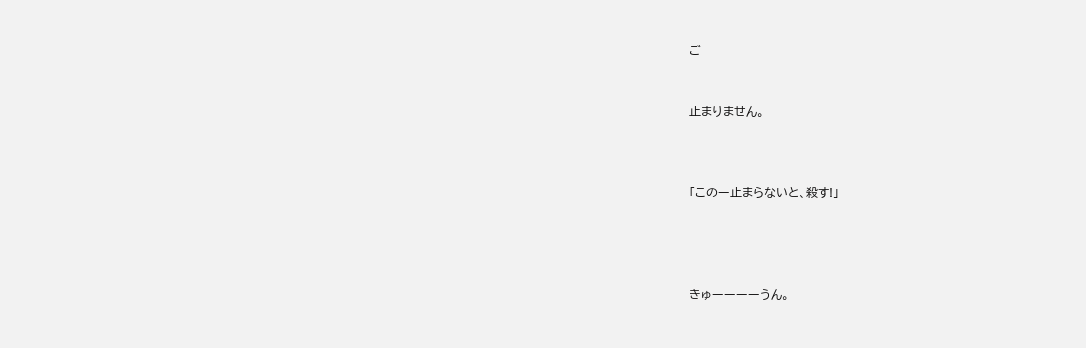ご


止まりません。



「このー止まらないと、殺す!」




きゅーーーーうん。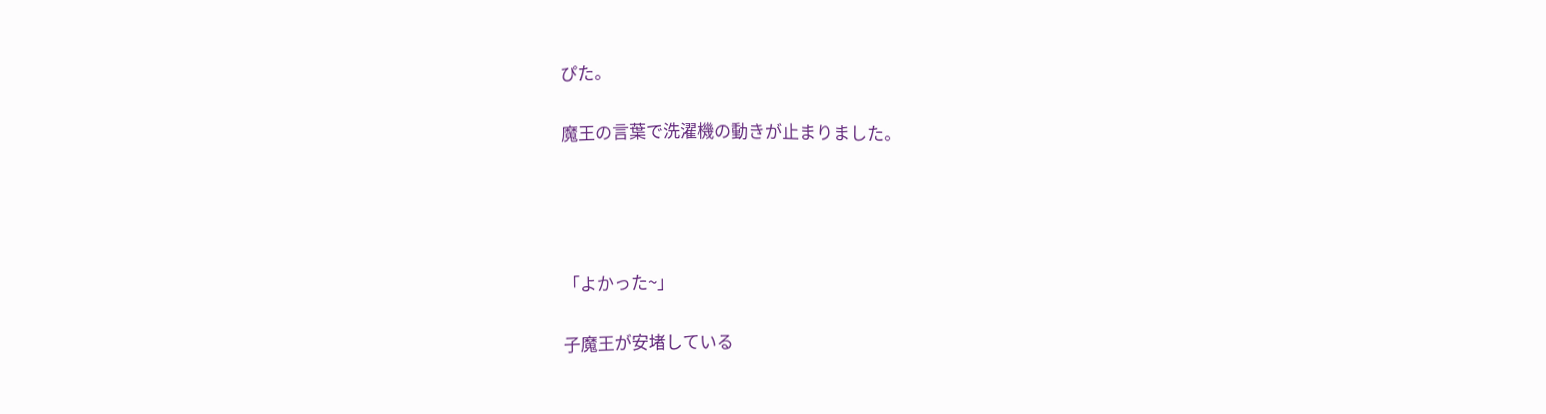ぴた。

魔王の言葉で洗濯機の動きが止まりました。




「よかった~」

子魔王が安堵している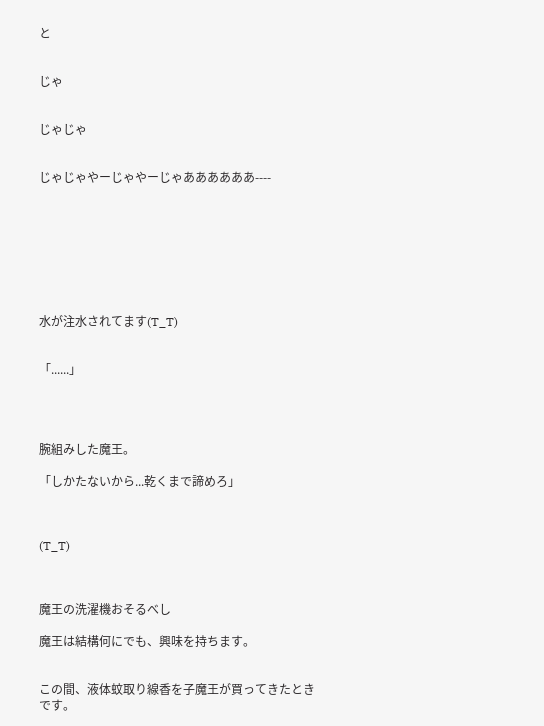と


じゃ


じゃじゃ


じゃじゃやーじゃやーじゃああああああ----








水が注水されてます(T_T)


「......」




腕組みした魔王。

「しかたないから...乾くまで諦めろ」



(T_T)



魔王の洗濯機おそるべし

魔王は結構何にでも、興味を持ちます。


この間、液体蚊取り線香を子魔王が買ってきたときです。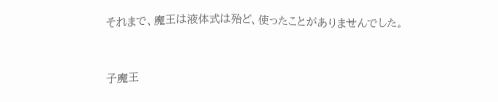それまで、魔王は液体式は殆ど、使ったことがありませんでした。


子魔王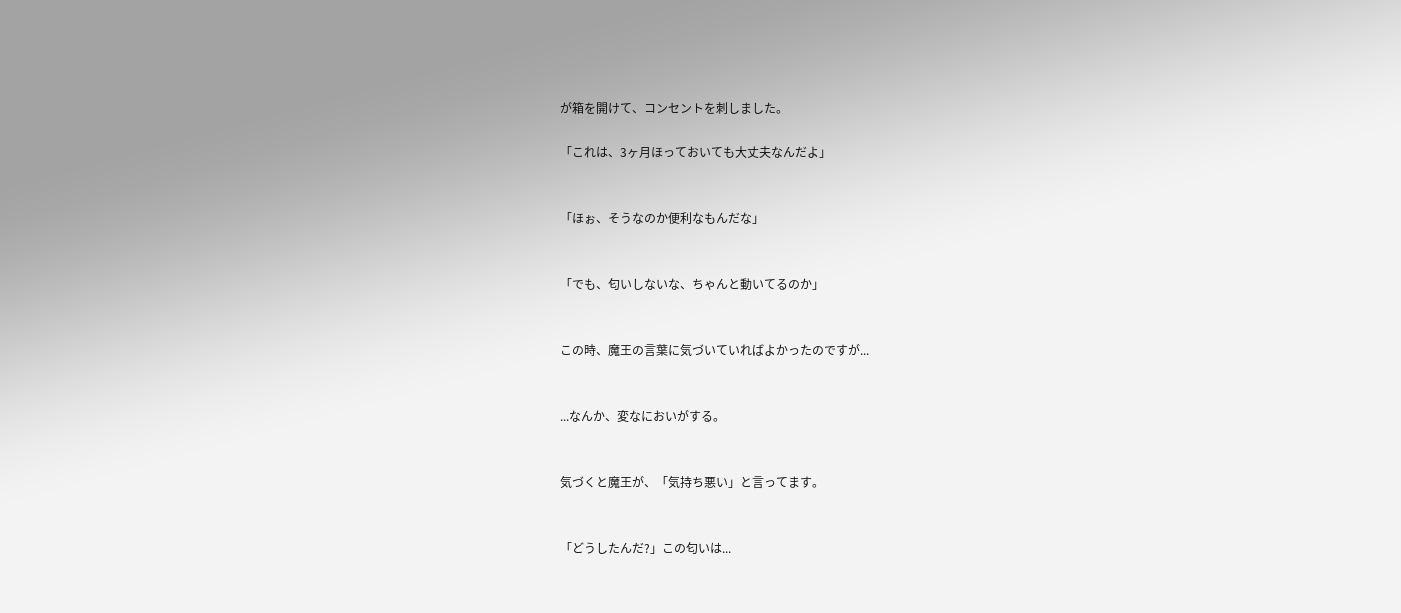が箱を開けて、コンセントを刺しました。

「これは、3ヶ月ほっておいても大丈夫なんだよ」


「ほぉ、そうなのか便利なもんだな」


「でも、匂いしないな、ちゃんと動いてるのか」


この時、魔王の言葉に気づいていればよかったのですが...


...なんか、変なにおいがする。


気づくと魔王が、「気持ち悪い」と言ってます。


「どうしたんだ?」この匂いは...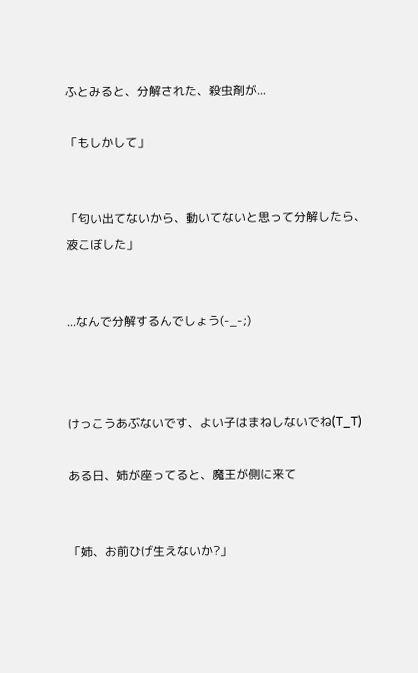ふとみると、分解された、殺虫剤が...

「もしかして」


「匂い出てないから、動いてないと思って分解したら、液こぼした」


...なんで分解するんでしょう(-_-;)



けっこうあぶないです、よい子はまねしないでね(T_T)

ある日、姉が座ってると、魔王が側に来て


「姉、お前ひげ生えないか?」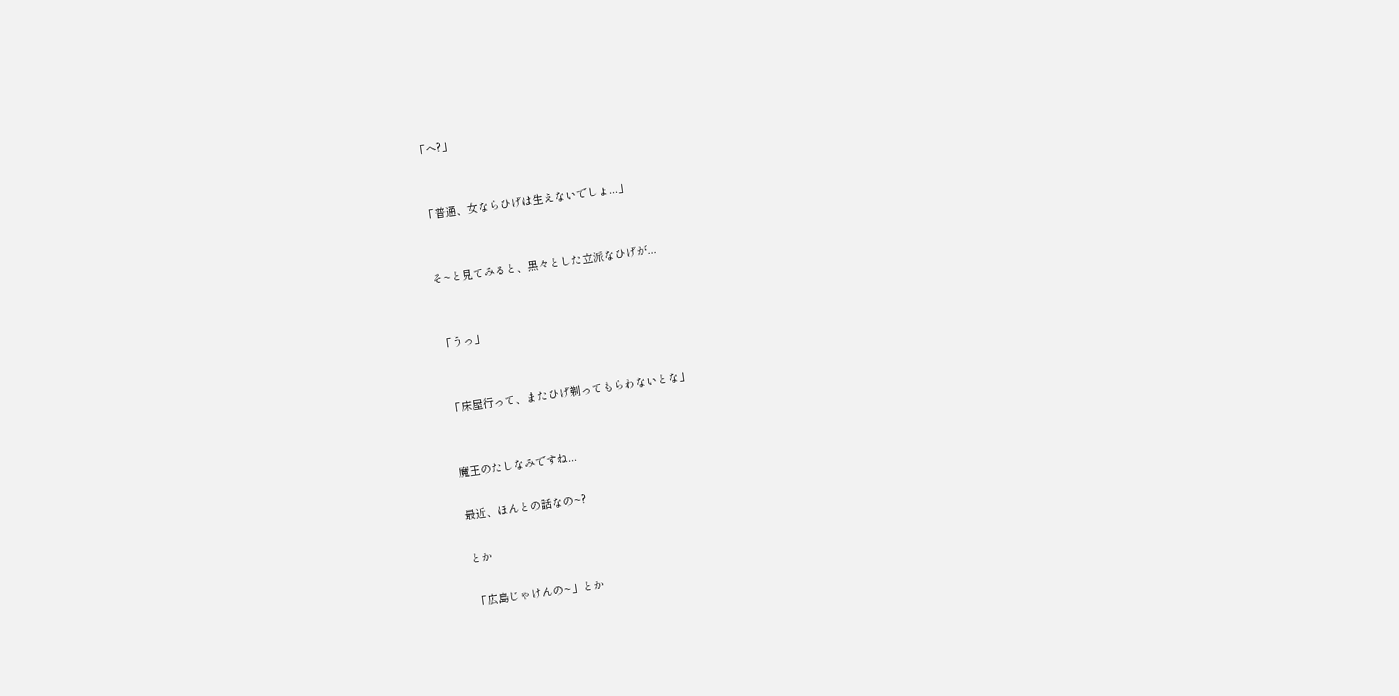「へ?」


「普通、女ならひげは生えないでしょ...」


そ~と見てみると、黒々とした立派なひげが...


「うっ」


「床屋行って、またひげ剃ってもらわないとな」


魔王のたしなみですね...

最近、ほんとの話なの~?

とか

「広島じゃけんの~」とか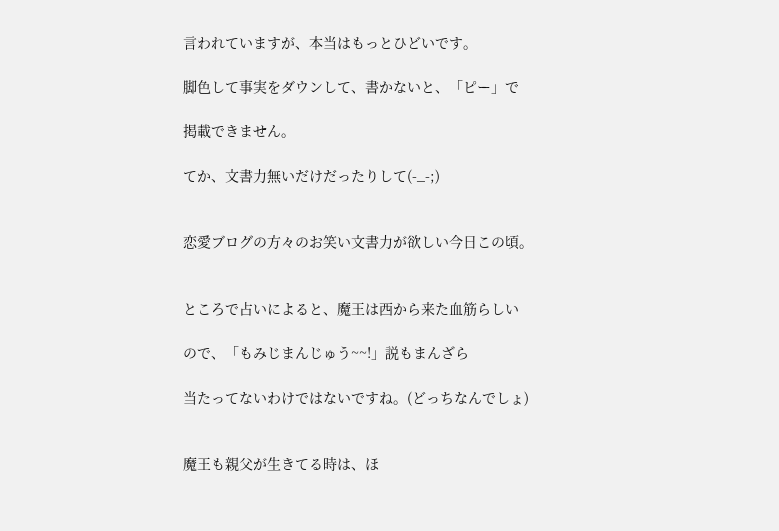言われていますが、本当はもっとひどいです。

脚色して事実をダウンして、書かないと、「ピー」で

掲載できません。

てか、文書力無いだけだったりして(-_-;)


恋愛ブログの方々のお笑い文書力が欲しい今日この頃。


ところで占いによると、魔王は西から来た血筋らしい

ので、「もみじまんじゅう~~!」説もまんざら

当たってないわけではないですね。(どっちなんでしょ)


魔王も親父が生きてる時は、ほ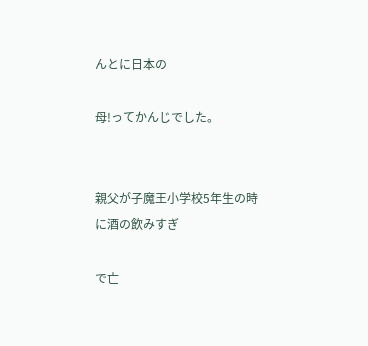んとに日本の

母!ってかんじでした。


親父が子魔王小学校5年生の時に酒の飲みすぎ

で亡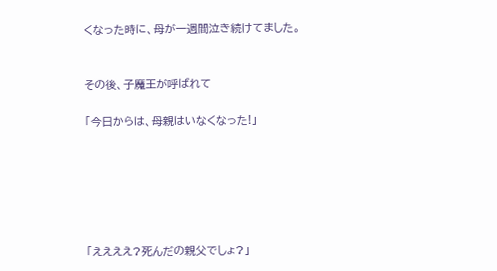くなった時に、母が一週間泣き続けてました。


その後、子魔王が呼ばれて

「今日からは、母親はいなくなった!」






「ええええ?死んだの親父でしょ?」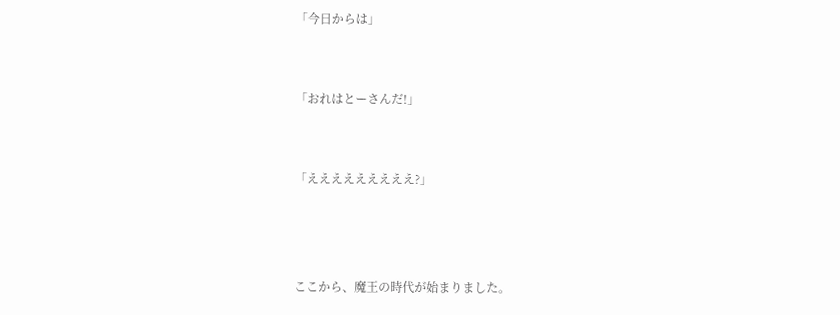「今日からは」


「おれはとーさんだ!」


「えええええええええ?」



ここから、魔王の時代が始まりました。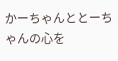かーちゃんととーちゃんの心を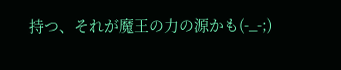持つ、それが魔王の力の源かも(-_-;)